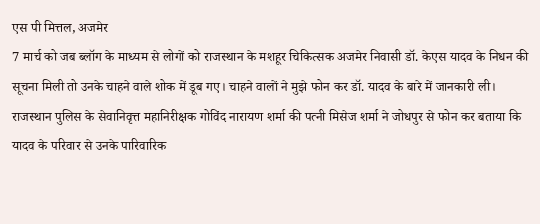एस पी मित्तल, अजमेर
7 मार्च को जब ब्लॉग के माध्यम से लोगों को राजस्थान के मशहूर चिकित्सक अजमेर निवासी डॉ. केएस यादव के निधन की सूचना मिली तो उनके चाहने वाले शोक में डूब गए। चाहने वालों ने मुझे फोन कर डॉ. यादव के बारे में जानकारी ली। राजस्थान पुलिस के सेवानिवृत्त महानिरीक्षक गोविंद नारायण शर्मा की पत्नी मिसेज शर्मा ने जोधपुर से फोन कर बताया कि यादव के परिवार से उनके पारिवारिक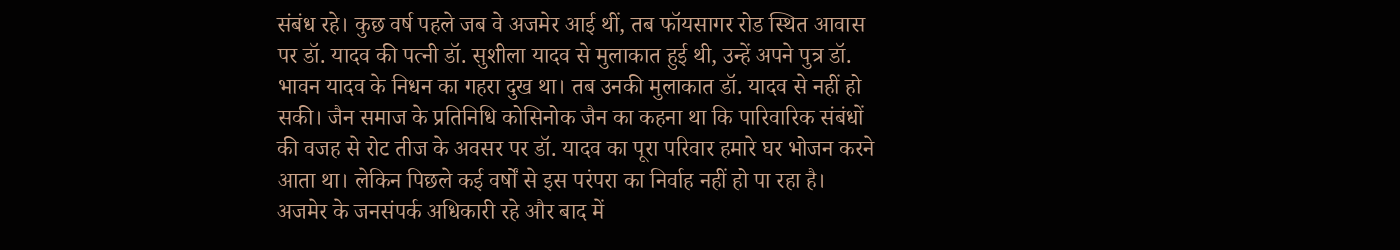संबंध रहे। कुछ वर्ष पहले जब वे अजमेर आई थीं, तब फॉयसागर रोड स्थित आवास पर डॉ. यादव की पत्नी डॉ. सुशीला यादव से मुलाकात हुई थी, उन्हें अपने पुत्र डॉ. भावन यादव के निधन का गहरा दुख था। तब उनकी मुलाकात डॉ. यादव से नहीं हो सकी। जैन समाज के प्रतिनिधि कोसिनोक जैन का कहना था कि पारिवारिक संबंधों की वजह से रोट तीज के अवसर पर डॉ. यादव का पूरा परिवार हमारे घर भोजन करने आता था। लेकिन पिछले कई वर्षों से इस परंपरा का निर्वाह नहीं हो पा रहा है। अजमेर के जनसंपर्क अधिकारी रहे और बाद में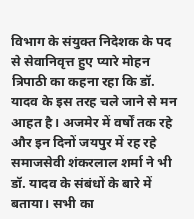विभाग के संयुक्त निदेशक के पद से सेवानिवृत्त हुए प्यारे मोहन त्रिपाठी का कहना रहा कि डॉ. यादव के इस तरह चले जाने से मन आहत है। अजमेर में वर्षों तक रहे और इन दिनों जयपुर में रह रहे समाजसेवी शंकरलाल शर्मा ने भी डॉ. यादव के संबंधों के बारे में बताया। सभी का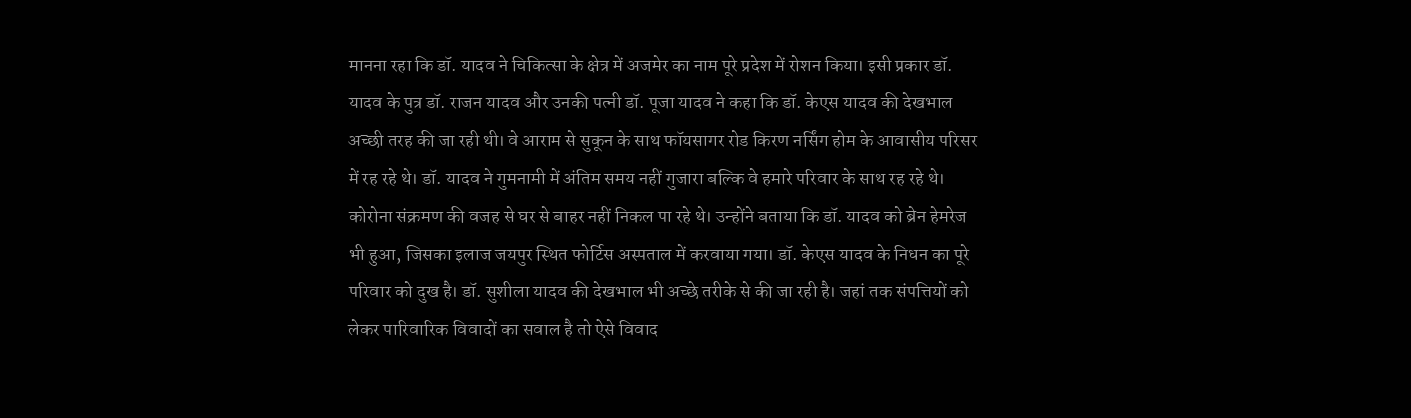मानना रहा कि डॉ. यादव ने चिकित्सा के क्षेत्र में अजमेर का नाम पूरे प्रदेश में रोशन किया। इसी प्रकार डॉ. यादव के पुत्र डॉ. राजन यादव और उनकी पत्नी डॉ. पूजा यादव ने कहा कि डॉ. केएस यादव की देखभाल अच्छी तरह की जा रही थी। वे आराम से सुकून के साथ फॉयसागर रोड किरण नर्सिंग होम के आवासीय परिसर में रह रहे थे। डॉ. यादव ने गुमनामी में अंतिम समय नहीं गुजारा बल्कि वे हमारे परिवार के साथ रह रहे थे। कोरोना संक्रमण की वजह से घर से बाहर नहीं निकल पा रहे थे। उन्होंने बताया कि डॉ. यादव को ब्रेन हेमरेज भी हुआ, जिसका इलाज जयपुर स्थित फोर्टिस अस्पताल में करवाया गया। डॉ. केएस यादव के निधन का पूरे परिवार को दुख है। डॉ. सुशीला यादव की देखभाल भी अच्छे तरीके से की जा रही है। जहां तक संपत्तियों को लेकर पारिवारिक विवादों का सवाल है तो ऐसे विवाद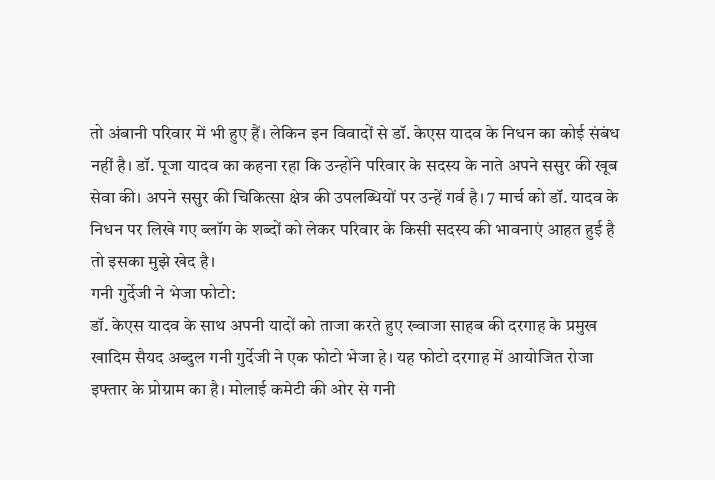तो अंबानी परिवार में भी हुए हैं। लेकिन इन विवादों से डॉ. केएस यादव के निधन का कोई संबंध नहीं है। डॉ. पूजा यादव का कहना रहा कि उन्होंने परिवार के सदस्य के नाते अपने ससुर की खूब सेवा की। अपने ससुर की चिकित्सा क्षेत्र की उपलब्धियों पर उन्हें गर्व है। 7 मार्च को डॉ. यादव के निधन पर लिखे गए ब्लॉग के शब्दों को लेकर परिवार के किसी सदस्य की भावनाएं आहत हुई है तो इसका मुझे खेद है।
गनी गुर्देजी ने भेजा फोटो:
डॉ. केएस यादव के साथ अपनी यादों को ताजा करते हुए ख्वाजा साहब की दरगाह के प्रमुख खादिम सैयद अब्दुल गनी गुर्देजी ने एक फोटो भेजा हे। यह फोटो दरगाह में आयोजित रोजा इफ्तार के प्रोग्राम का है। मोलाई कमेटी की ओर से गनी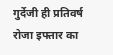गुर्देजी ही प्रतिवर्ष रोजा इफ्तार का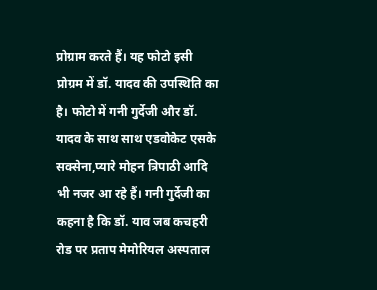प्रोग्राम करते हैं। यह फोटो इसी प्रोग्रम में डॉ. यादव की उपस्थिति का है। फोटो में गनी गुर्देजी और डॉ. यादव के साथ साथ एडवोकेट एसके सक्सेना,प्यारे मोहन त्रिपाठी आदि भी नजर आ रहे हैं। गनी गुर्देजी का कहना है कि डॉ. याव जब कचहरी रोड पर प्रताप मेमोरियल अस्पताल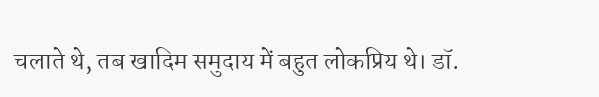चलाते थे, तब खादिम समुदाय में बहुत लोकप्रिय थे। डॉ.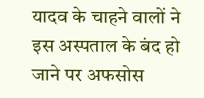यादव के चाहने वालों ने इस अस्पताल के बंद हो जाने पर अफसोस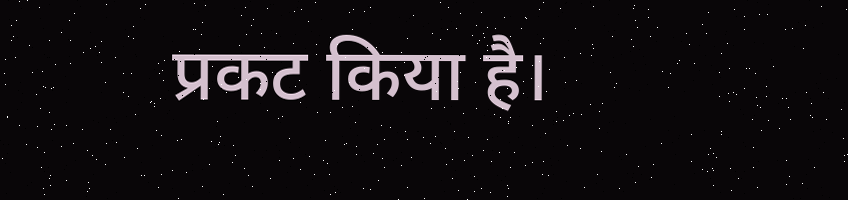प्रकट किया है।